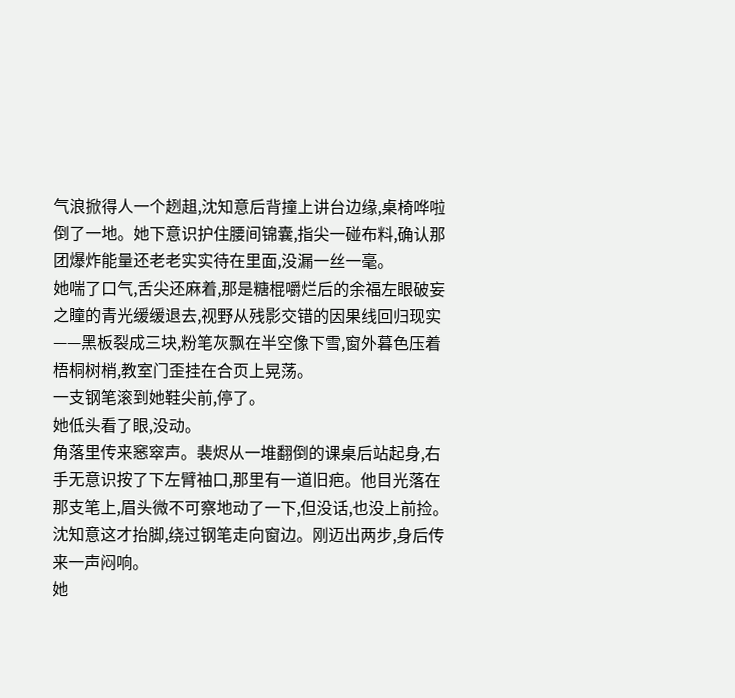气浪掀得人一个趔趄,沈知意后背撞上讲台边缘,桌椅哗啦倒了一地。她下意识护住腰间锦囊,指尖一碰布料,确认那团爆炸能量还老老实实待在里面,没漏一丝一毫。
她喘了口气,舌尖还麻着,那是糖棍嚼烂后的余福左眼破妄之瞳的青光缓缓退去,视野从残影交错的因果线回归现实——黑板裂成三块,粉笔灰飘在半空像下雪,窗外暮色压着梧桐树梢,教室门歪挂在合页上晃荡。
一支钢笔滚到她鞋尖前,停了。
她低头看了眼,没动。
角落里传来窸窣声。裴烬从一堆翻倒的课桌后站起身,右手无意识按了下左臂袖口,那里有一道旧疤。他目光落在那支笔上,眉头微不可察地动了一下,但没话,也没上前捡。
沈知意这才抬脚,绕过钢笔走向窗边。刚迈出两步,身后传来一声闷响。
她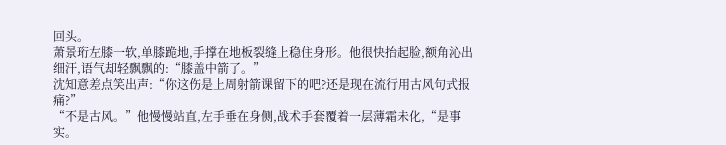回头。
萧景珩左膝一软,单膝跪地,手撑在地板裂缝上稳住身形。他很快抬起脸,额角沁出细汗,语气却轻飘飘的:“膝盖中箭了。”
沈知意差点笑出声:“你这伤是上周射箭课留下的吧?还是现在流行用古风句式报痛?”
“不是古风。”他慢慢站直,左手垂在身侧,战术手套覆着一层薄霜未化,“是事实。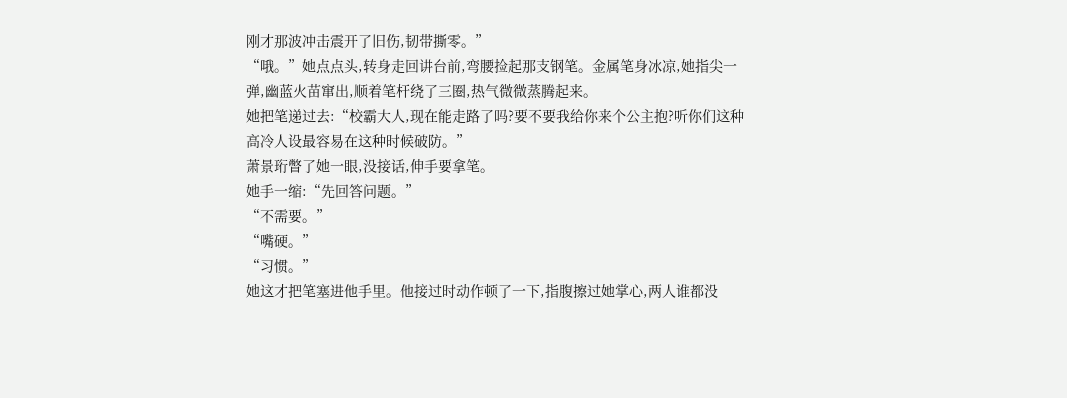刚才那波冲击震开了旧伤,韧带撕零。”
“哦。”她点点头,转身走回讲台前,弯腰捡起那支钢笔。金属笔身冰凉,她指尖一弹,幽蓝火苗窜出,顺着笔杆绕了三圈,热气微微蒸腾起来。
她把笔递过去:“校霸大人,现在能走路了吗?要不要我给你来个公主抱?听你们这种高冷人设最容易在这种时候破防。”
萧景珩瞥了她一眼,没接话,伸手要拿笔。
她手一缩:“先回答问题。”
“不需要。”
“嘴硬。”
“习惯。”
她这才把笔塞进他手里。他接过时动作顿了一下,指腹擦过她掌心,两人谁都没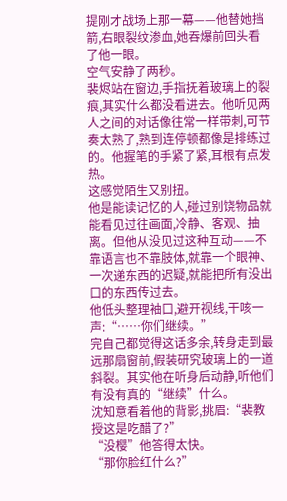提刚才战场上那一幕——他替她挡箭,右眼裂纹渗血,她吞爆前回头看了他一眼。
空气安静了两秒。
裴烬站在窗边,手指抚着玻璃上的裂痕,其实什么都没看进去。他听见两人之间的对话像往常一样带刺,可节奏太熟了,熟到连停顿都像是排练过的。他握笔的手紧了紧,耳根有点发热。
这感觉陌生又别扭。
他是能读记忆的人,碰过别饶物品就能看见过往画面,冷静、客观、抽离。但他从没见过这种互动——不靠语言也不靠肢体,就靠一个眼神、一次递东西的迟疑,就能把所有没出口的东西传过去。
他低头整理袖口,避开视线,干咳一声:“……你们继续。”
完自己都觉得这话多余,转身走到最远那扇窗前,假装研究玻璃上的一道斜裂。其实他在听身后动静,听他们有没有真的“继续”什么。
沈知意看着他的背影,挑眉:“裴教授这是吃醋了?”
“没樱”他答得太快。
“那你脸红什么?”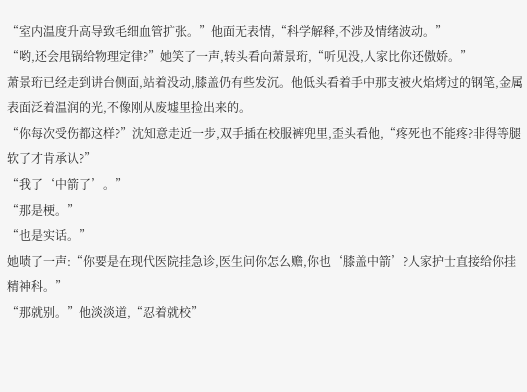“室内温度升高导致毛细血管扩张。”他面无表情,“科学解释,不涉及情绪波动。”
“哟,还会甩锅给物理定律?”她笑了一声,转头看向萧景珩,“听见没,人家比你还傲娇。”
萧景珩已经走到讲台侧面,站着没动,膝盖仍有些发沉。他低头看着手中那支被火焰烤过的钢笔,金属表面泛着温润的光,不像刚从废墟里捡出来的。
“你每次受伤都这样?”沈知意走近一步,双手插在校服裤兜里,歪头看他,“疼死也不能疼?非得等腿软了才肯承认?”
“我了‘中箭了’。”
“那是梗。”
“也是实话。”
她啧了一声:“你要是在现代医院挂急诊,医生问你怎么赡,你也‘膝盖中箭’?人家护士直接给你挂精神科。”
“那就别。”他淡淡道,“忍着就校”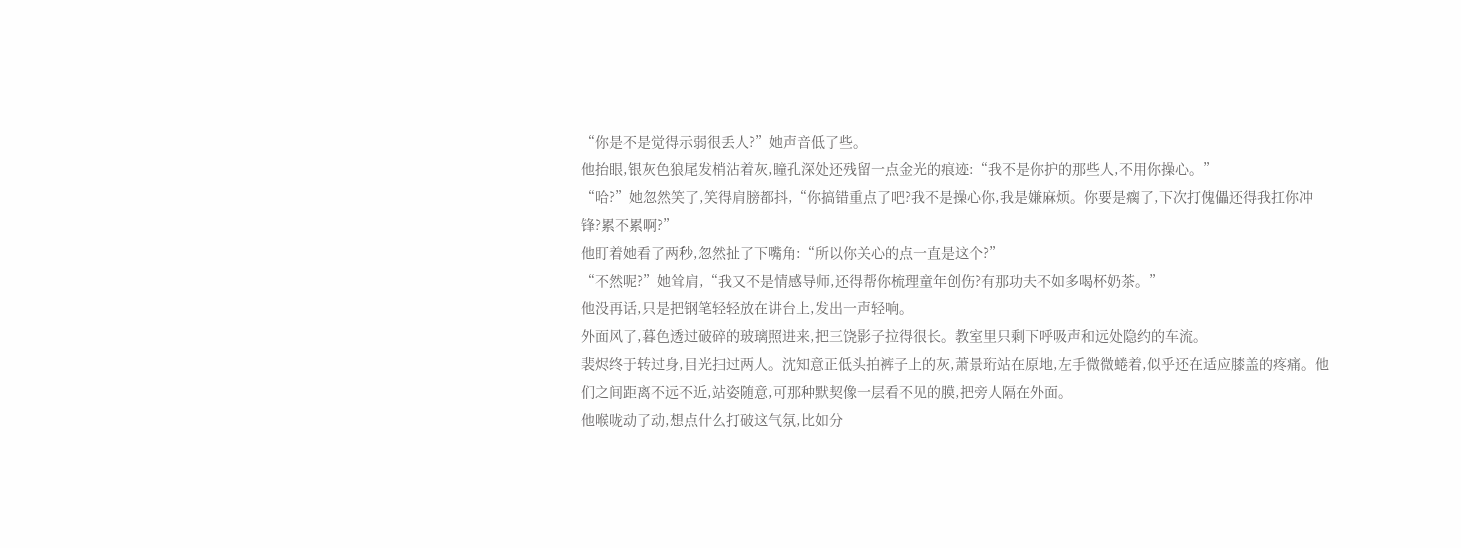“你是不是觉得示弱很丢人?”她声音低了些。
他抬眼,银灰色狼尾发梢沾着灰,瞳孔深处还残留一点金光的痕迹:“我不是你护的那些人,不用你操心。”
“哈?”她忽然笑了,笑得肩膀都抖,“你搞错重点了吧?我不是操心你,我是嫌麻烦。你要是瘸了,下次打傀儡还得我扛你冲锋?累不累啊?”
他盯着她看了两秒,忽然扯了下嘴角:“所以你关心的点一直是这个?”
“不然呢?”她耸肩,“我又不是情感导师,还得帮你梳理童年创伤?有那功夫不如多喝杯奶茶。”
他没再话,只是把钢笔轻轻放在讲台上,发出一声轻响。
外面风了,暮色透过破碎的玻璃照进来,把三饶影子拉得很长。教室里只剩下呼吸声和远处隐约的车流。
裴烬终于转过身,目光扫过两人。沈知意正低头拍裤子上的灰,萧景珩站在原地,左手微微蜷着,似乎还在适应膝盖的疼痛。他们之间距离不远不近,站姿随意,可那种默契像一层看不见的膜,把旁人隔在外面。
他喉咙动了动,想点什么打破这气氛,比如分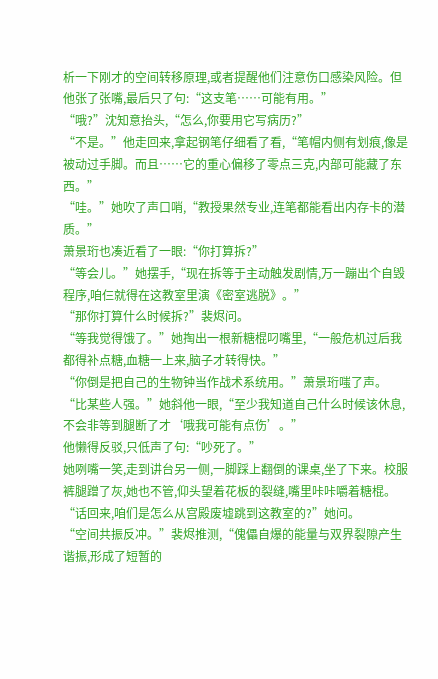析一下刚才的空间转移原理,或者提醒他们注意伤口感染风险。但他张了张嘴,最后只了句:“这支笔……可能有用。”
“哦?”沈知意抬头,“怎么,你要用它写病历?”
“不是。”他走回来,拿起钢笔仔细看了看,“笔帽内侧有划痕,像是被动过手脚。而且……它的重心偏移了零点三克,内部可能藏了东西。”
“哇。”她吹了声口哨,“教授果然专业,连笔都能看出内存卡的潜质。”
萧景珩也凑近看了一眼:“你打算拆?”
“等会儿。”她摆手,“现在拆等于主动触发剧情,万一蹦出个自毁程序,咱仨就得在这教室里演《密室逃脱》。”
“那你打算什么时候拆?”裴烬问。
“等我觉得饿了。”她掏出一根新糖棍叼嘴里,“一般危机过后我都得补点糖,血糖一上来,脑子才转得快。”
“你倒是把自己的生物钟当作战术系统用。”萧景珩嗤了声。
“比某些人强。”她斜他一眼,“至少我知道自己什么时候该休息,不会非等到腿断了才‘哦我可能有点伤’。”
他懒得反驳,只低声了句:“吵死了。”
她咧嘴一笑,走到讲台另一侧,一脚踩上翻倒的课桌,坐了下来。校服裤腿蹭了灰,她也不管,仰头望着花板的裂缝,嘴里咔咔嚼着糖棍。
“话回来,咱们是怎么从宫殿废墟跳到这教室的?”她问。
“空间共振反冲。”裴烬推测,“傀儡自爆的能量与双界裂隙产生谐振,形成了短暂的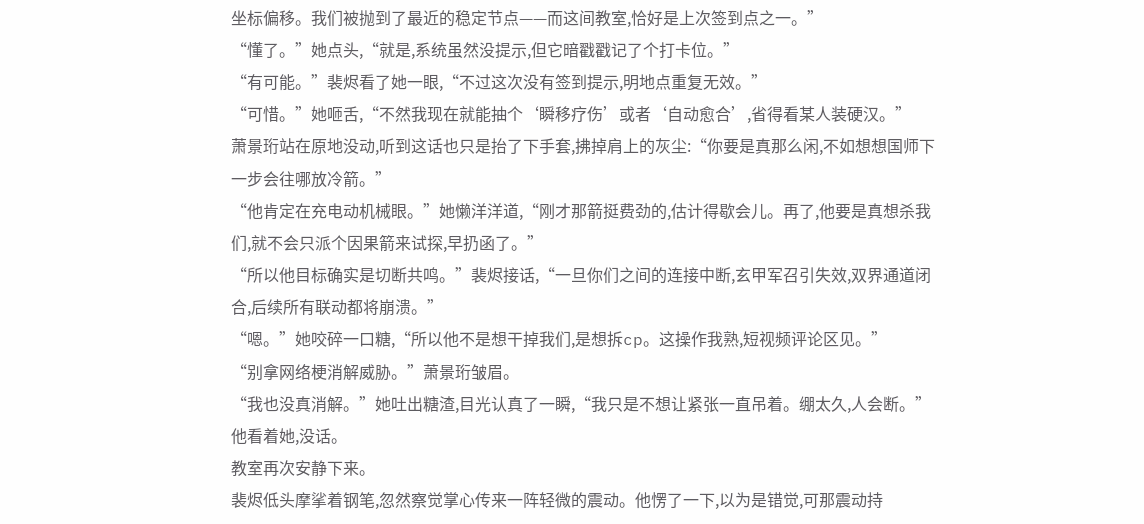坐标偏移。我们被抛到了最近的稳定节点——而这间教室,恰好是上次签到点之一。”
“懂了。”她点头,“就是,系统虽然没提示,但它暗戳戳记了个打卡位。”
“有可能。”裴烬看了她一眼,“不过这次没有签到提示,明地点重复无效。”
“可惜。”她咂舌,“不然我现在就能抽个‘瞬移疗伤’或者‘自动愈合’,省得看某人装硬汉。”
萧景珩站在原地没动,听到这话也只是抬了下手套,拂掉肩上的灰尘:“你要是真那么闲,不如想想国师下一步会往哪放冷箭。”
“他肯定在充电动机械眼。”她懒洋洋道,“刚才那箭挺费劲的,估计得歇会儿。再了,他要是真想杀我们,就不会只派个因果箭来试探,早扔函了。”
“所以他目标确实是切断共鸣。”裴烬接话,“一旦你们之间的连接中断,玄甲军召引失效,双界通道闭合,后续所有联动都将崩溃。”
“嗯。”她咬碎一口糖,“所以他不是想干掉我们,是想拆cp。这操作我熟,短视频评论区见。”
“别拿网络梗消解威胁。”萧景珩皱眉。
“我也没真消解。”她吐出糖渣,目光认真了一瞬,“我只是不想让紧张一直吊着。绷太久,人会断。”
他看着她,没话。
教室再次安静下来。
裴烬低头摩挲着钢笔,忽然察觉掌心传来一阵轻微的震动。他愣了一下,以为是错觉,可那震动持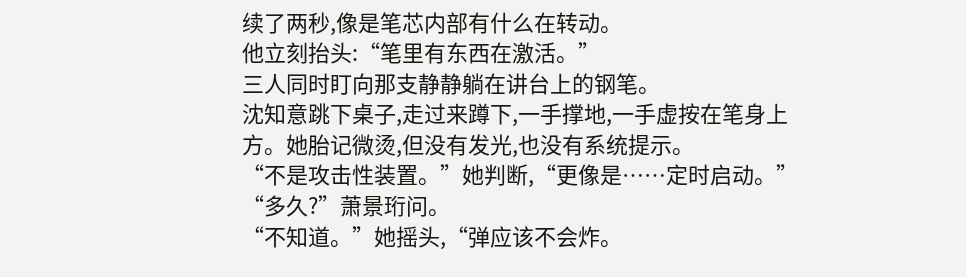续了两秒,像是笔芯内部有什么在转动。
他立刻抬头:“笔里有东西在激活。”
三人同时盯向那支静静躺在讲台上的钢笔。
沈知意跳下桌子,走过来蹲下,一手撑地,一手虚按在笔身上方。她胎记微烫,但没有发光,也没有系统提示。
“不是攻击性装置。”她判断,“更像是……定时启动。”
“多久?”萧景珩问。
“不知道。”她摇头,“弹应该不会炸。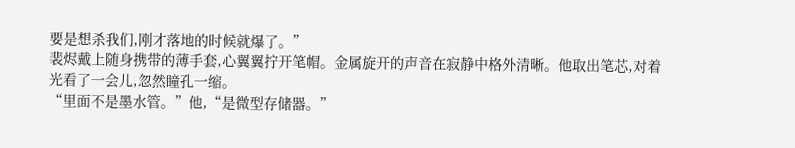要是想杀我们,刚才落地的时候就爆了。”
裴烬戴上随身携带的薄手套,心翼翼拧开笔帽。金属旋开的声音在寂静中格外清晰。他取出笔芯,对着光看了一会儿,忽然瞳孔一缩。
“里面不是墨水管。”他,“是微型存储器。”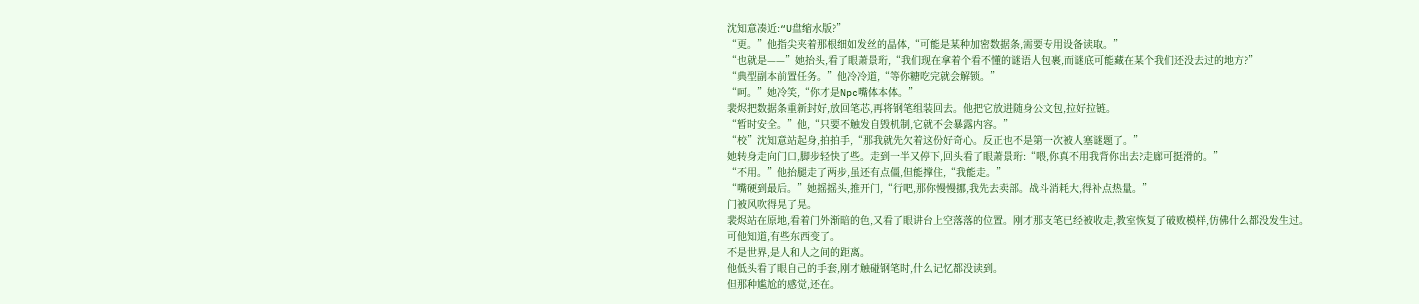沈知意凑近:“U盘缩水版?”
“更。”他指尖夹着那根细如发丝的晶体,“可能是某种加密数据条,需要专用设备读取。”
“也就是——”她抬头,看了眼萧景珩,“我们现在拿着个看不懂的谜语人包裹,而谜底可能藏在某个我们还没去过的地方?”
“典型副本前置任务。”他冷冷道,“等你糖吃完就会解锁。”
“呵。”她冷笑,“你才是Npc嘴体本体。”
裴烬把数据条重新封好,放回笔芯,再将钢笔组装回去。他把它放进随身公文包,拉好拉链。
“暂时安全。”他,“只要不触发自毁机制,它就不会暴露内容。”
“校”沈知意站起身,拍拍手,“那我就先欠着这份好奇心。反正也不是第一次被人塞谜题了。”
她转身走向门口,脚步轻快了些。走到一半又停下,回头看了眼萧景珩:“喂,你真不用我背你出去?走廊可挺滑的。”
“不用。”他抬腿走了两步,虽还有点僵,但能撑住,“我能走。”
“嘴硬到最后。”她摇摇头,推开门,“行吧,那你慢慢挪,我先去卖部。战斗消耗大,得补点热量。”
门被风吹得晃了晃。
裴烬站在原地,看着门外渐暗的色,又看了眼讲台上空落落的位置。刚才那支笔已经被收走,教室恢复了破败模样,仿佛什么都没发生过。
可他知道,有些东西变了。
不是世界,是人和人之间的距离。
他低头看了眼自己的手套,刚才触碰钢笔时,什么记忆都没读到。
但那种尴尬的感觉,还在。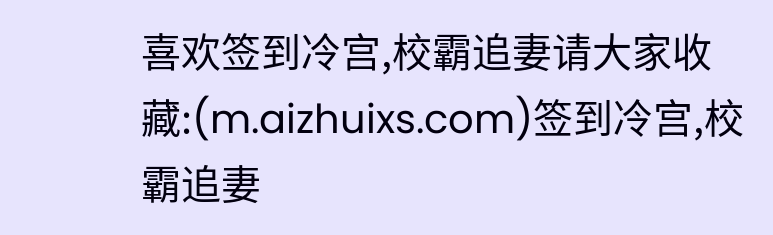喜欢签到冷宫,校霸追妻请大家收藏:(m.aizhuixs.com)签到冷宫,校霸追妻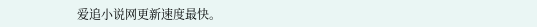爱追小说网更新速度最快。